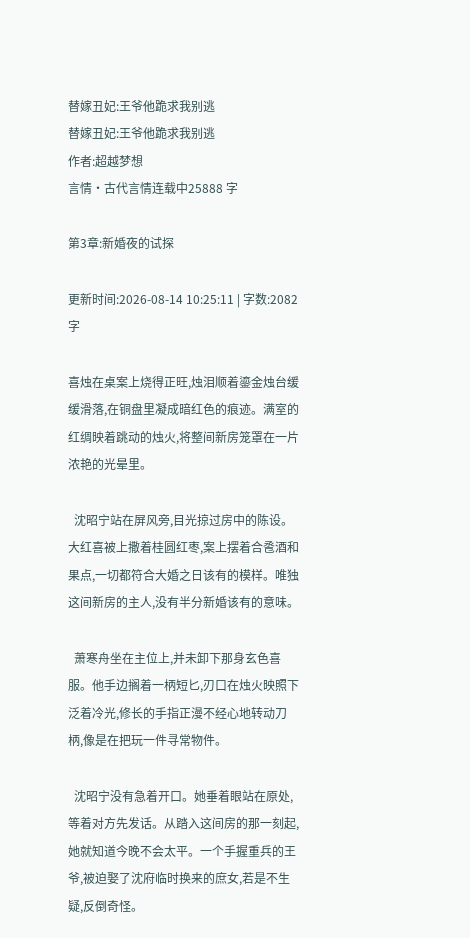替嫁丑妃:王爷他跪求我别逃
替嫁丑妃:王爷他跪求我别逃
作者:超越梦想
言情·古代言情连载中25888 字

第3章:新婚夜的试探

更新时间:2026-08-14 10:25:11 | 字数:2082 字

喜烛在桌案上烧得正旺,烛泪顺着鎏金烛台缓缓滑落,在铜盘里凝成暗红色的痕迹。满室的红绸映着跳动的烛火,将整间新房笼罩在一片浓艳的光晕里。

  沈昭宁站在屏风旁,目光掠过房中的陈设。大红喜被上撒着桂圆红枣,案上摆着合卺酒和果点,一切都符合大婚之日该有的模样。唯独这间新房的主人,没有半分新婚该有的意味。

  萧寒舟坐在主位上,并未卸下那身玄色喜服。他手边搁着一柄短匕,刃口在烛火映照下泛着冷光,修长的手指正漫不经心地转动刀柄,像是在把玩一件寻常物件。

  沈昭宁没有急着开口。她垂着眼站在原处,等着对方先发话。从踏入这间房的那一刻起,她就知道今晚不会太平。一个手握重兵的王爷,被迫娶了沈府临时换来的庶女,若是不生疑,反倒奇怪。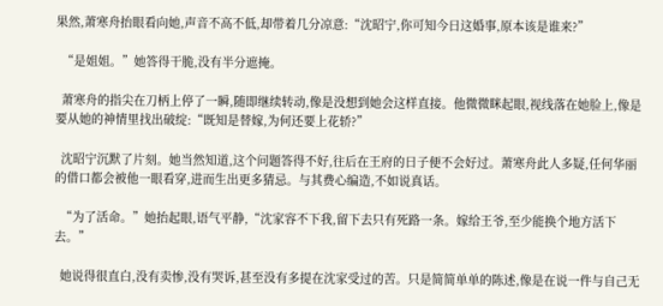果然,萧寒舟抬眼看向她,声音不高不低,却带着几分凉意:“沈昭宁,你可知今日这婚事,原本该是谁来?”

  “是姐姐。”她答得干脆,没有半分遮掩。

  萧寒舟的指尖在刀柄上停了一瞬,随即继续转动,像是没想到她会这样直接。他微微眯起眼,视线落在她脸上,像是要从她的神情里找出破绽:“既知是替嫁,为何还要上花轿?”

  沈昭宁沉默了片刻。她当然知道,这个问题答得不好,往后在王府的日子便不会好过。萧寒舟此人多疑,任何华丽的借口都会被他一眼看穿,进而生出更多猜忌。与其费心编造,不如说真话。

  “为了活命。”她抬起眼,语气平静,“沈家容不下我,留下去只有死路一条。嫁给王爷,至少能换个地方活下去。”

  她说得很直白,没有卖惨,没有哭诉,甚至没有多提在沈家受过的苦。只是简简单单的陈述,像是在说一件与自己无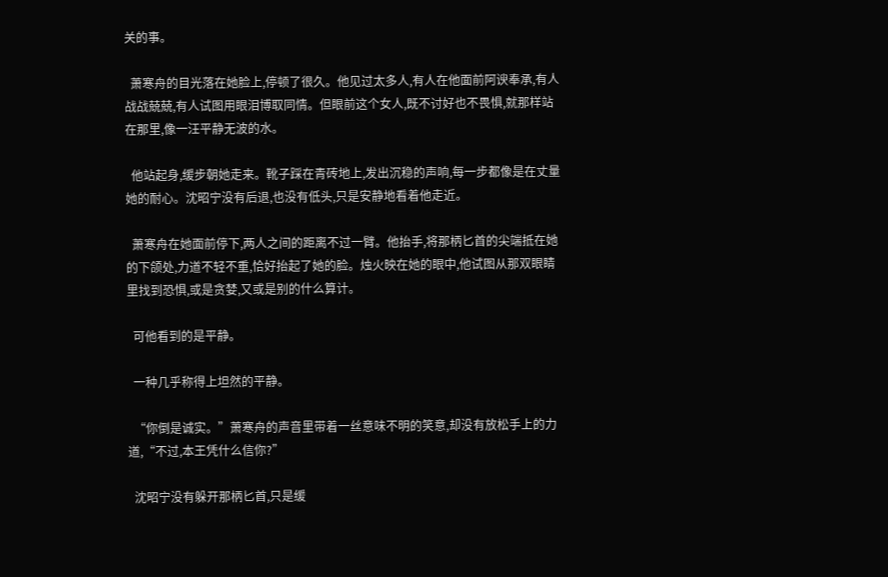关的事。

  萧寒舟的目光落在她脸上,停顿了很久。他见过太多人,有人在他面前阿谀奉承,有人战战兢兢,有人试图用眼泪博取同情。但眼前这个女人,既不讨好也不畏惧,就那样站在那里,像一汪平静无波的水。

  他站起身,缓步朝她走来。靴子踩在青砖地上,发出沉稳的声响,每一步都像是在丈量她的耐心。沈昭宁没有后退,也没有低头,只是安静地看着他走近。

  萧寒舟在她面前停下,两人之间的距离不过一臂。他抬手,将那柄匕首的尖端抵在她的下颌处,力道不轻不重,恰好抬起了她的脸。烛火映在她的眼中,他试图从那双眼睛里找到恐惧,或是贪婪,又或是别的什么算计。

  可他看到的是平静。

  一种几乎称得上坦然的平静。

  “你倒是诚实。”萧寒舟的声音里带着一丝意味不明的笑意,却没有放松手上的力道,“不过,本王凭什么信你?”

  沈昭宁没有躲开那柄匕首,只是缓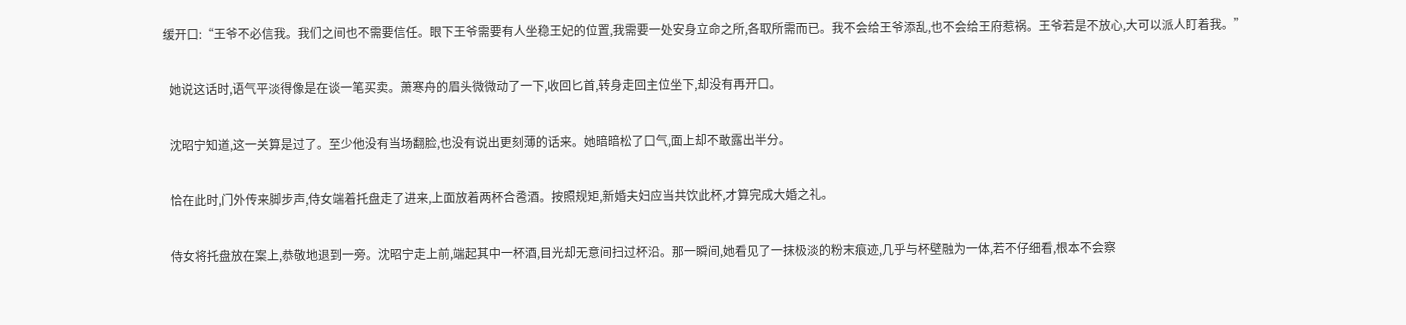缓开口:“王爷不必信我。我们之间也不需要信任。眼下王爷需要有人坐稳王妃的位置,我需要一处安身立命之所,各取所需而已。我不会给王爷添乱,也不会给王府惹祸。王爷若是不放心,大可以派人盯着我。”

  她说这话时,语气平淡得像是在谈一笔买卖。萧寒舟的眉头微微动了一下,收回匕首,转身走回主位坐下,却没有再开口。

  沈昭宁知道,这一关算是过了。至少他没有当场翻脸,也没有说出更刻薄的话来。她暗暗松了口气,面上却不敢露出半分。

  恰在此时,门外传来脚步声,侍女端着托盘走了进来,上面放着两杯合卺酒。按照规矩,新婚夫妇应当共饮此杯,才算完成大婚之礼。

  侍女将托盘放在案上,恭敬地退到一旁。沈昭宁走上前,端起其中一杯酒,目光却无意间扫过杯沿。那一瞬间,她看见了一抹极淡的粉末痕迹,几乎与杯壁融为一体,若不仔细看,根本不会察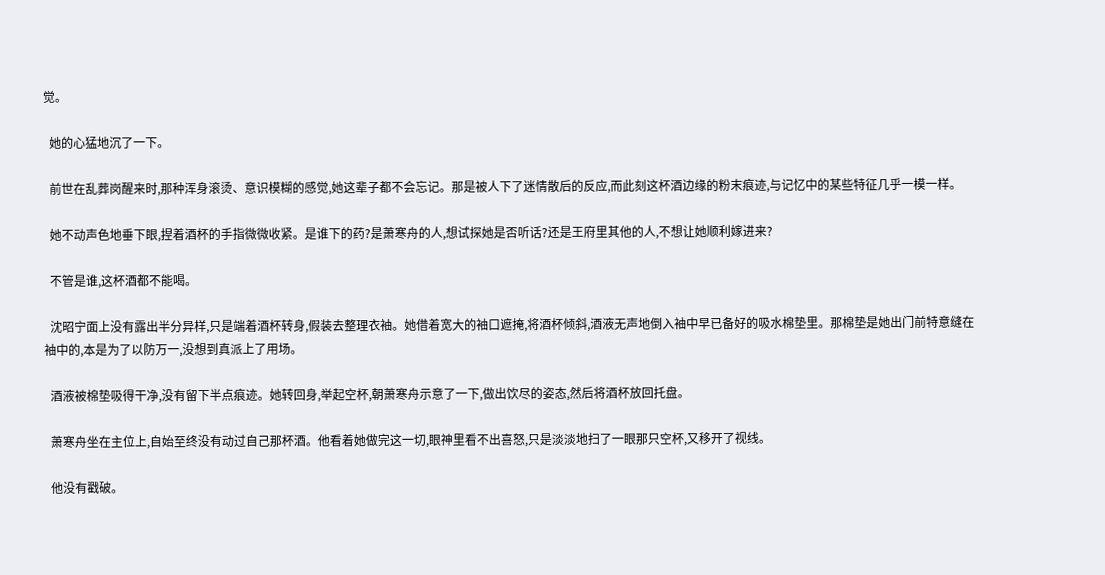觉。

  她的心猛地沉了一下。

  前世在乱葬岗醒来时,那种浑身滚烫、意识模糊的感觉,她这辈子都不会忘记。那是被人下了迷情散后的反应,而此刻这杯酒边缘的粉末痕迹,与记忆中的某些特征几乎一模一样。

  她不动声色地垂下眼,捏着酒杯的手指微微收紧。是谁下的药?是萧寒舟的人,想试探她是否听话?还是王府里其他的人,不想让她顺利嫁进来?

  不管是谁,这杯酒都不能喝。

  沈昭宁面上没有露出半分异样,只是端着酒杯转身,假装去整理衣袖。她借着宽大的袖口遮掩,将酒杯倾斜,酒液无声地倒入袖中早已备好的吸水棉垫里。那棉垫是她出门前特意缝在袖中的,本是为了以防万一,没想到真派上了用场。

  酒液被棉垫吸得干净,没有留下半点痕迹。她转回身,举起空杯,朝萧寒舟示意了一下,做出饮尽的姿态,然后将酒杯放回托盘。

  萧寒舟坐在主位上,自始至终没有动过自己那杯酒。他看着她做完这一切,眼神里看不出喜怒,只是淡淡地扫了一眼那只空杯,又移开了视线。

  他没有戳破。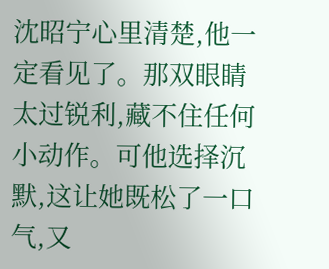沈昭宁心里清楚,他一定看见了。那双眼睛太过锐利,藏不住任何小动作。可他选择沉默,这让她既松了一口气,又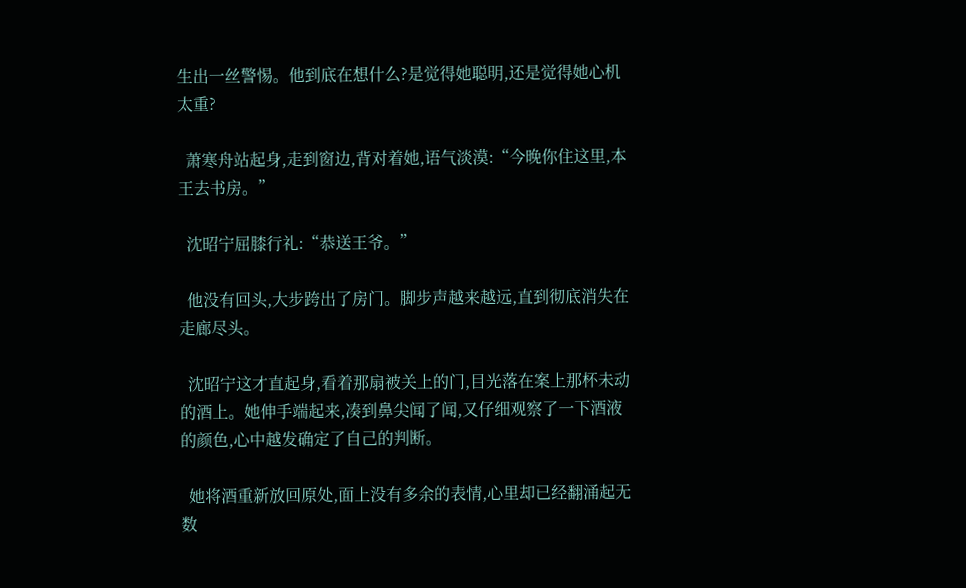生出一丝警惕。他到底在想什么?是觉得她聪明,还是觉得她心机太重?

  萧寒舟站起身,走到窗边,背对着她,语气淡漠:“今晚你住这里,本王去书房。”

  沈昭宁屈膝行礼:“恭送王爷。”

  他没有回头,大步跨出了房门。脚步声越来越远,直到彻底消失在走廊尽头。

  沈昭宁这才直起身,看着那扇被关上的门,目光落在案上那杯未动的酒上。她伸手端起来,凑到鼻尖闻了闻,又仔细观察了一下酒液的颜色,心中越发确定了自己的判断。

  她将酒重新放回原处,面上没有多余的表情,心里却已经翻涌起无数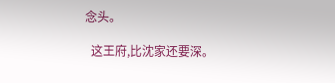念头。

  这王府,比沈家还要深。